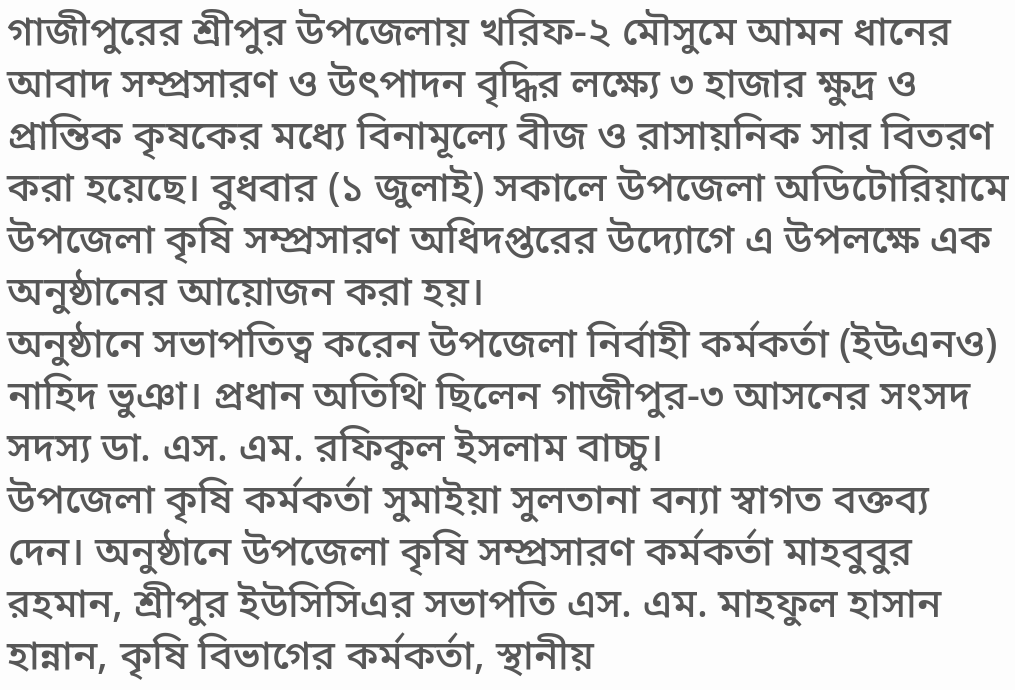গাজীপুরের শ্রীপুর উপজেলায় খরিফ-২ মৌসুমে আমন ধানের আবাদ সম্প্রসারণ ও উৎপাদন বৃদ্ধির লক্ষ্যে ৩ হাজার ক্ষুদ্র ও প্রান্তিক কৃষকের মধ্যে বিনামূল্যে বীজ ও রাসায়নিক সার বিতরণ করা হয়েছে। বুধবার (১ জুলাই) সকালে উপজেলা অডিটোরিয়ামে উপজেলা কৃষি সম্প্রসারণ অধিদপ্তরের উদ্যোগে এ উপলক্ষে এক অনুষ্ঠানের আয়োজন করা হয়।
অনুষ্ঠানে সভাপতিত্ব করেন উপজেলা নির্বাহী কর্মকর্তা (ইউএনও) নাহিদ ভুঞা। প্রধান অতিথি ছিলেন গাজীপুর-৩ আসনের সংসদ সদস্য ডা. এস. এম. রফিকুল ইসলাম বাচ্চু।
উপজেলা কৃষি কর্মকর্তা সুমাইয়া সুলতানা বন্যা স্বাগত বক্তব্য দেন। অনুষ্ঠানে উপজেলা কৃষি সম্প্রসারণ কর্মকর্তা মাহবুবুর রহমান, শ্রীপুর ইউসিসিএর সভাপতি এস. এম. মাহফুল হাসান হান্নান, কৃষি বিভাগের কর্মকর্তা, স্থানীয়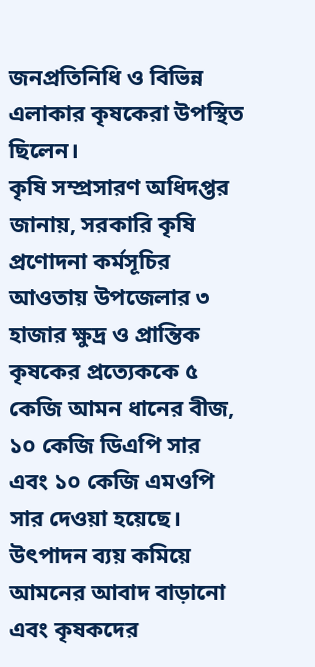জনপ্রতিনিধি ও বিভিন্ন এলাকার কৃষকেরা উপস্থিত ছিলেন।
কৃষি সম্প্রসারণ অধিদপ্তর জানায়, সরকারি কৃষি প্রণোদনা কর্মসূচির আওতায় উপজেলার ৩ হাজার ক্ষুদ্র ও প্রান্তিক কৃষকের প্রত্যেককে ৫ কেজি আমন ধানের বীজ, ১০ কেজি ডিএপি সার এবং ১০ কেজি এমওপি সার দেওয়া হয়েছে। উৎপাদন ব্যয় কমিয়ে আমনের আবাদ বাড়ানো এবং কৃষকদের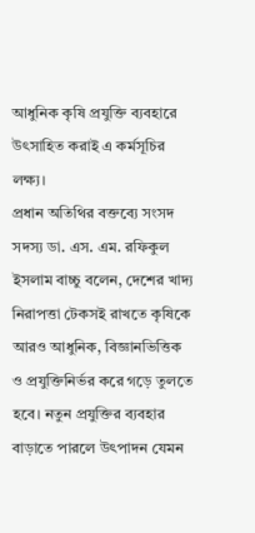আধুনিক কৃষি প্রযুক্তি ব্যবহারে উৎসাহিত করাই এ কর্মসূচির লক্ষ্য।
প্রধান অতিথির বক্তব্যে সংসদ সদস্য ডা. এস. এম. রফিকুল ইসলাম বাচ্চু বলেন, দেশের খাদ্য নিরাপত্তা টেকসই রাখতে কৃষিকে আরও আধুনিক, বিজ্ঞানভিত্তিক ও প্রযুক্তিনির্ভর করে গড়ে তুলতে হবে। নতুন প্রযুক্তির ব্যবহার বাড়াতে পারলে উৎপাদন যেমন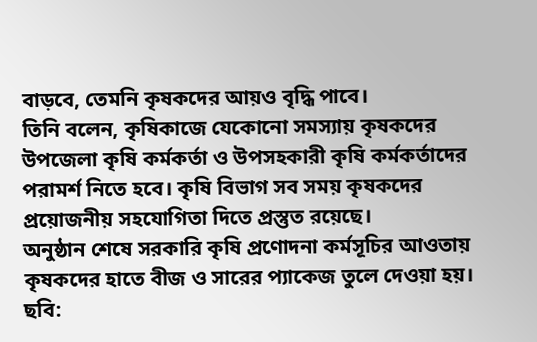বাড়বে, তেমনি কৃষকদের আয়ও বৃদ্ধি পাবে।
তিনি বলেন, কৃষিকাজে যেকোনো সমস্যায় কৃষকদের উপজেলা কৃষি কর্মকর্তা ও উপসহকারী কৃষি কর্মকর্তাদের পরামর্শ নিতে হবে। কৃষি বিভাগ সব সময় কৃষকদের প্রয়োজনীয় সহযোগিতা দিতে প্রস্তুত রয়েছে।
অনুষ্ঠান শেষে সরকারি কৃষি প্রণোদনা কর্মসূচির আওতায় কৃষকদের হাতে বীজ ও সারের প্যাকেজ তুলে দেওয়া হয়।
ছবি: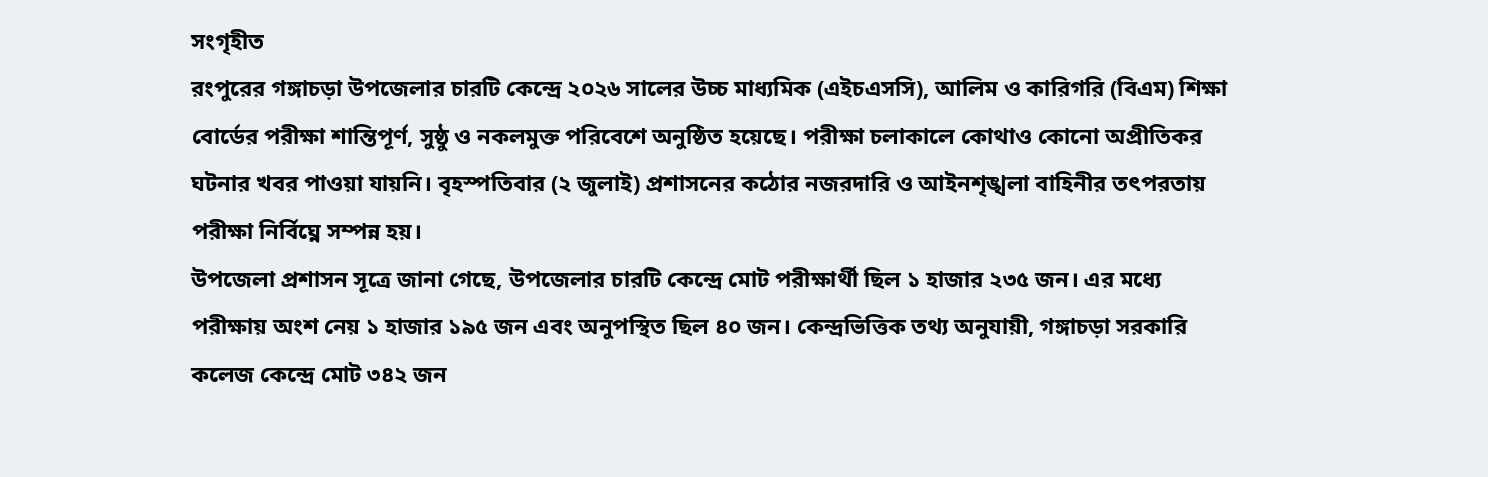সংগৃহীত
রংপুরের গঙ্গাচড়া উপজেলার চারটি কেন্দ্রে ২০২৬ সালের উচ্চ মাধ্যমিক (এইচএসসি), আলিম ও কারিগরি (বিএম) শিক্ষা বোর্ডের পরীক্ষা শান্তিপূর্ণ, সুষ্ঠু ও নকলমুক্ত পরিবেশে অনুষ্ঠিত হয়েছে। পরীক্ষা চলাকালে কোথাও কোনো অপ্রীতিকর ঘটনার খবর পাওয়া যায়নি। বৃহস্পতিবার (২ জুলাই) প্রশাসনের কঠোর নজরদারি ও আইনশৃঙ্খলা বাহিনীর তৎপরতায় পরীক্ষা নির্বিঘ্নে সম্পন্ন হয়।
উপজেলা প্রশাসন সূত্রে জানা গেছে, উপজেলার চারটি কেন্দ্রে মোট পরীক্ষার্থী ছিল ১ হাজার ২৩৫ জন। এর মধ্যে পরীক্ষায় অংশ নেয় ১ হাজার ১৯৫ জন এবং অনুপস্থিত ছিল ৪০ জন। কেন্দ্রভিত্তিক তথ্য অনুযায়ী, গঙ্গাচড়া সরকারি কলেজ কেন্দ্রে মোট ৩৪২ জন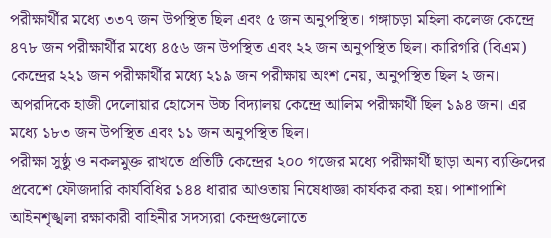পরীক্ষার্থীর মধ্যে ৩৩৭ জন উপস্থিত ছিল এবং ৫ জন অনুপস্থিত। গঙ্গাচড়া মহিলা কলেজ কেন্দ্রে ৪৭৮ জন পরীক্ষার্থীর মধ্যে ৪৫৬ জন উপস্থিত এবং ২২ জন অনুপস্থিত ছিল। কারিগরি (বিএম) কেন্দ্রের ২২১ জন পরীক্ষার্থীর মধ্যে ২১৯ জন পরীক্ষায় অংশ নেয়, অনুপস্থিত ছিল ২ জন। অপরদিকে হাজী দেলোয়ার হোসেন উচ্চ বিদ্যালয় কেন্দ্রে আলিম পরীক্ষার্থী ছিল ১৯৪ জন। এর মধ্যে ১৮৩ জন উপস্থিত এবং ১১ জন অনুপস্থিত ছিল।
পরীক্ষা সুষ্ঠু ও নকলমুক্ত রাখতে প্রতিটি কেন্দ্রের ২০০ গজের মধ্যে পরীক্ষার্থী ছাড়া অন্য ব্যক্তিদের প্রবেশে ফৌজদারি কার্যবিধির ১৪৪ ধারার আওতায় নিষেধাজ্ঞা কার্যকর করা হয়। পাশাপাশি আইনশৃঙ্খলা রক্ষাকারী বাহিনীর সদস্যরা কেন্দ্রগুলোতে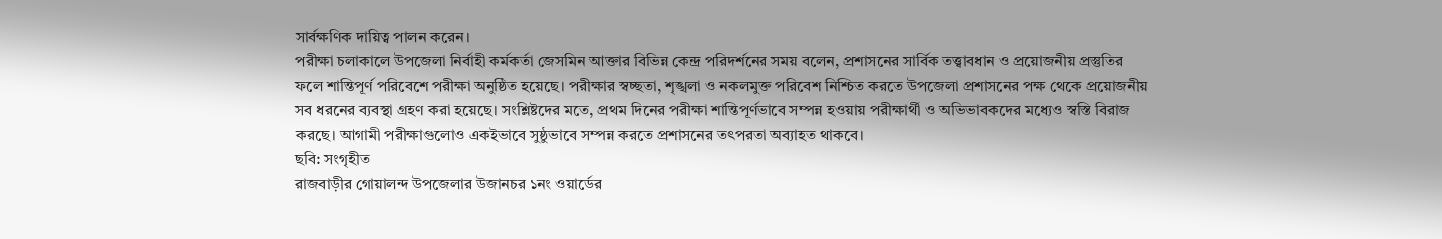সার্বক্ষণিক দায়িত্ব পালন করেন।
পরীক্ষা চলাকালে উপজেলা নির্বাহী কর্মকর্তা জেসমিন আক্তার বিভিন্ন কেন্দ্র পরিদর্শনের সময় বলেন, প্রশাসনের সার্বিক তত্ত্বাবধান ও প্রয়োজনীয় প্রস্তুতির ফলে শান্তিপূর্ণ পরিবেশে পরীক্ষা অনুষ্ঠিত হয়েছে। পরীক্ষার স্বচ্ছতা, শৃঙ্খলা ও নকলমুক্ত পরিবেশ নিশ্চিত করতে উপজেলা প্রশাসনের পক্ষ থেকে প্রয়োজনীয় সব ধরনের ব্যবস্থা গ্রহণ করা হয়েছে। সংশ্লিষ্টদের মতে, প্রথম দিনের পরীক্ষা শান্তিপূর্ণভাবে সম্পন্ন হওয়ায় পরীক্ষার্থী ও অভিভাবকদের মধ্যেও স্বস্তি বিরাজ করছে। আগামী পরীক্ষাগুলোও একইভাবে সুষ্ঠুভাবে সম্পন্ন করতে প্রশাসনের তৎপরতা অব্যাহত থাকবে।
ছবি: সংগৃহীত
রাজবাড়ীর গোয়ালন্দ উপজেলার উজানচর ১নং ওয়ার্ডের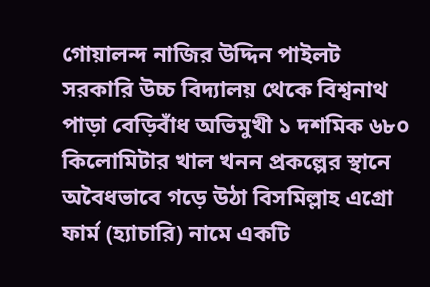গোয়ালন্দ নাজির উদ্দিন পাইলট সরকারি উচ্চ বিদ্যালয় থেকে বিশ্বনাথ পাড়া বেড়িবাঁধ অভিমুখী ১ দশমিক ৬৮০ কিলোমিটার খাল খনন প্রকল্পের স্থানে অবৈধভাবে গড়ে উঠা বিসমিল্লাহ এগ্রো ফার্ম (হ্যাচারি) নামে একটি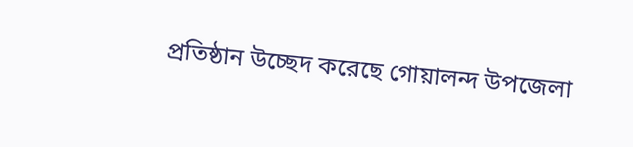প্রতিষ্ঠান উচ্ছেদ করেছে গোয়ালন্দ উপজেলা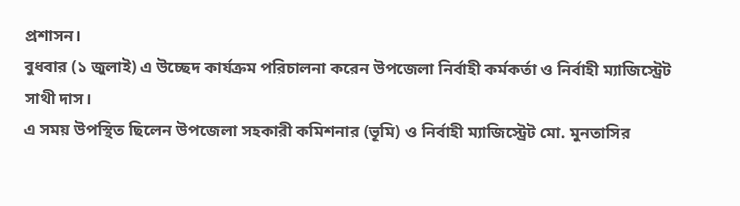প্রশাসন।
বুধবার (১ জুলাই) এ উচ্ছেদ কার্যক্রম পরিচালনা করেন উপজেলা নির্বাহী কর্মকর্তা ও নির্বাহী ম্যাজিস্ট্রেট সাথী দাস।
এ সময় উপস্থিত ছিলেন উপজেলা সহকারী কমিশনার (ভূমি) ও নির্বাহী ম্যাজিস্ট্রেট মো. মুনতাসির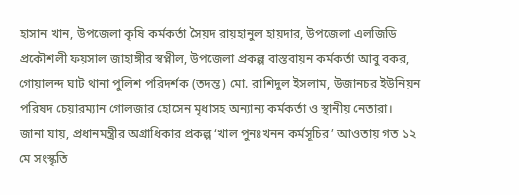হাসান খান, উপজেলা কৃষি কর্মকর্তা সৈয়দ রায়হানুল হায়দার, উপজেলা এলজিডি প্রকৌশলী ফয়সাল জাহাঙ্গীর স্বপ্নীল, উপজেলা প্রকল্প বাস্তবায়ন কর্মকর্তা আবু বকর, গোয়ালন্দ ঘাট থানা পুলিশ পরিদর্শক (তদন্ত) মো. রাশিদুল ইসলাম, উজানচর ইউনিয়ন পরিষদ চেয়ারম্যান গোলজার হোসেন মৃধাসহ অন্যান্য কর্মকর্তা ও স্থানীয় নেতারা।
জানা যায়, প্রধানমন্ত্রীর অগ্রাধিকার প্রকল্প ‘খাল পুনঃখনন কর্মসূচির’ আওতায় গত ১২ মে সংস্কৃতি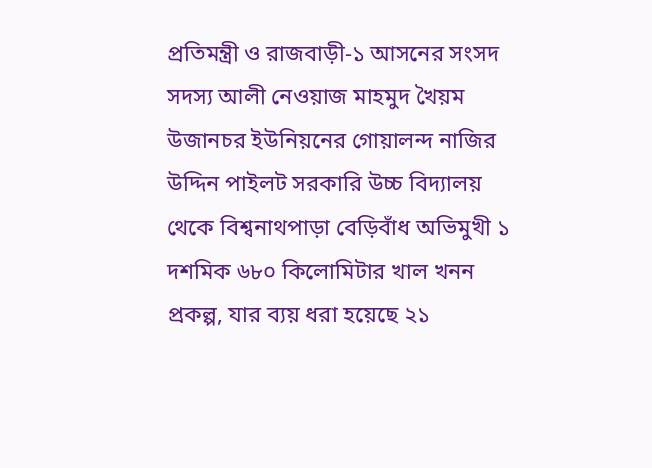প্রতিমন্ত্রী ও রাজবাড়ী-১ আসনের সংসদ সদস্য আলী নেওয়াজ মাহমুদ খৈয়ম উজানচর ইউনিয়নের গোয়ালন্দ নাজির উদ্দিন পাইলট সরকারি উচ্চ বিদ্যালয় থেকে বিশ্বনাথপাড়া বেড়িবাঁধ অভিমুখী ১ দশমিক ৬৮০ কিলোমিটার খাল খনন প্রকল্প, যার ব্যয় ধরা হয়েছে ২১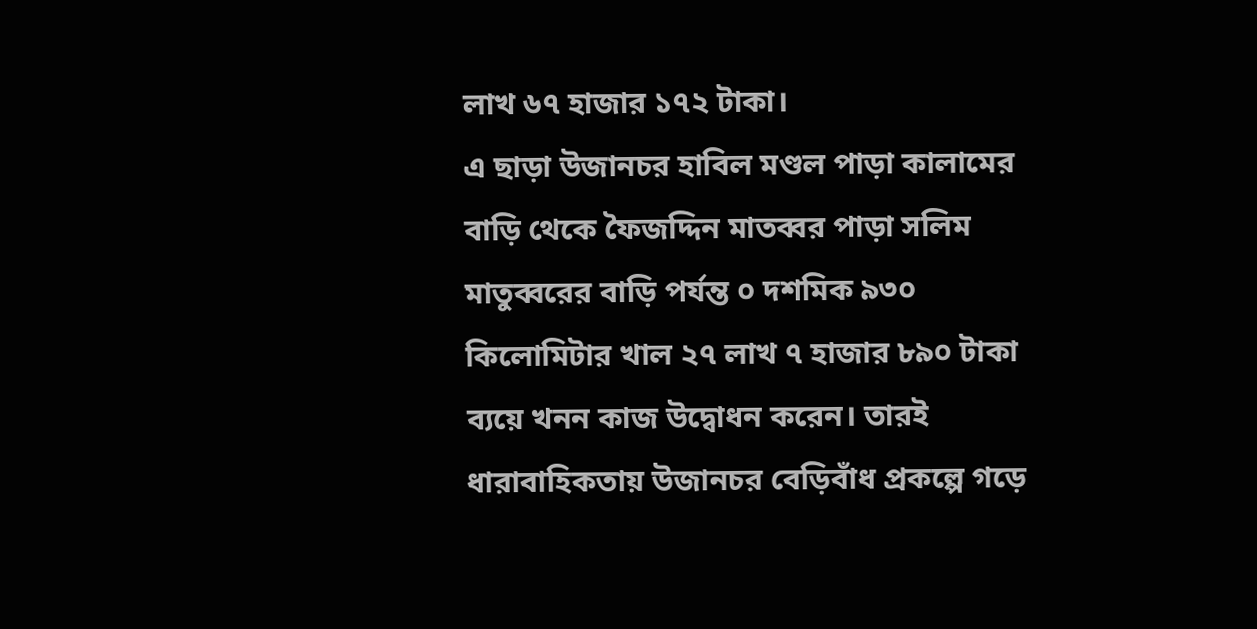লাখ ৬৭ হাজার ১৭২ টাকা।
এ ছাড়া উজানচর হাবিল মণ্ডল পাড়া কালামের বাড়ি থেকে ফৈজদ্দিন মাতব্বর পাড়া সলিম মাতুব্বরের বাড়ি পর্যন্ত ০ দশমিক ৯৩০ কিলোমিটার খাল ২৭ লাখ ৭ হাজার ৮৯০ টাকা ব্যয়ে খনন কাজ উদ্বোধন করেন। তারই ধারাবাহিকতায় উজানচর বেড়িবাঁধ প্রকল্পে গড়ে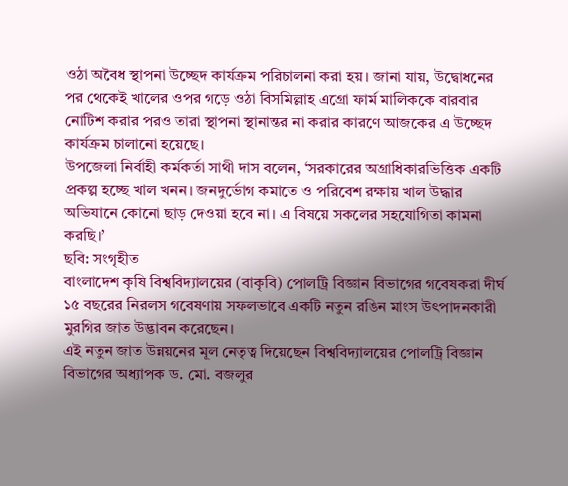ওঠা অবৈধ স্থাপনা উচ্ছেদ কার্যক্রম পরিচালনা করা হয়। জানা যায়, উদ্বোধনের পর থেকেই খালের ওপর গড়ে ওঠা বিসমিল্লাহ এগ্রো ফার্ম মালিককে বারবার নোটিশ করার পরও তারা স্থাপনা স্থানান্তর না করার কারণে আজকের এ উচ্ছেদ কার্যক্রম চালানো হয়েছে।
উপজেলা নির্বাহী কর্মকর্তা সাথী দাস বলেন, ‘সরকারের অগ্রাধিকারভিত্তিক একটি প্রকল্প হচ্ছে খাল খনন। জনদুর্ভোগ কমাতে ও পরিবেশ রক্ষায় খাল উদ্ধার অভিযানে কোনো ছাড় দেওয়া হবে না। এ বিষয়ে সকলের সহযোগিতা কামনা করছি।’
ছবি: সংগৃহীত
বাংলাদেশ কৃষি বিশ্ববিদ্যালয়ের (বাকৃবি) পোলট্রি বিজ্ঞান বিভাগের গবেষকরা দীর্ঘ ১৫ বছরের নিরলস গবেষণায় সফলভাবে একটি নতুন রঙিন মাংস উৎপাদনকারী মুরগির জাত উদ্ভাবন করেছেন।
এই নতুন জাত উন্নয়নের মূল নেতৃত্ব দিয়েছেন বিশ্ববিদ্যালয়ের পোলট্রি বিজ্ঞান বিভাগের অধ্যাপক ড. মো. বজলুর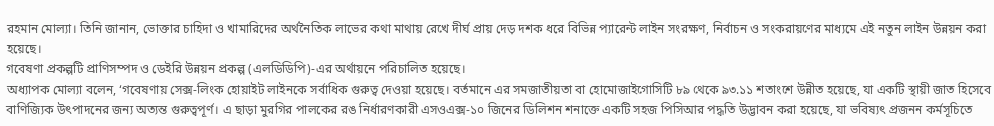রহমান মোল্যা। তিনি জানান, ভোক্তার চাহিদা ও খামারিদের অর্থনৈতিক লাভের কথা মাথায় রেখে দীর্ঘ প্রায় দেড় দশক ধরে বিভিন্ন প্যারেন্ট লাইন সংরক্ষণ, নির্বাচন ও সংকরায়ণের মাধ্যমে এই নতুন লাইন উন্নয়ন করা হয়েছে।
গবেষণা প্রকল্পটি প্রাণিসম্পদ ও ডেইরি উন্নয়ন প্রকল্প (এলডিডিপি)-এর অর্থায়নে পরিচালিত হয়েছে।
অধ্যাপক মোল্যা বলেন, ‘গবেষণায় সেক্স-লিংক হোয়াইট লাইনকে সর্বাধিক গুরুত্ব দেওয়া হয়েছে। বর্তমানে এর সমজাতীয়তা বা হোমোজাইগোসিটি ৮৯ থেকে ৯৩.১১ শতাংশে উন্নীত হয়েছে, যা একটি স্থায়ী জাত হিসেবে বাণিজ্যিক উৎপাদনের জন্য অত্যন্ত গুরুত্বপূর্ণ। এ ছাড়া মুরগির পালকের রঙ নির্ধারণকারী এসওএক্স-১০ জিনের ডিলিশন শনাক্তে একটি সহজ পিসিআর পদ্ধতি উদ্ভাবন করা হয়েছে, যা ভবিষ্যৎ প্রজনন কর্মসূচিতে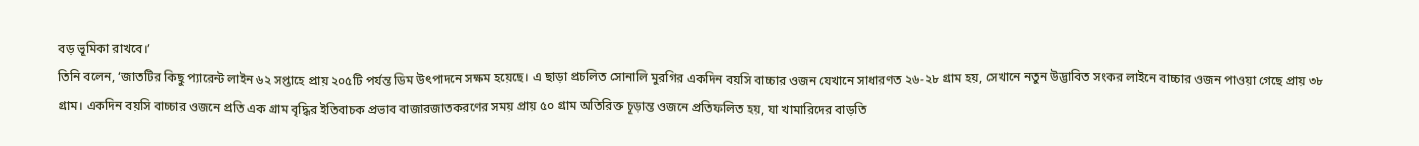বড় ভূমিকা রাখবে।’
তিনি বলেন, ‘জাতটির কিছু প্যারেন্ট লাইন ৬২ সপ্তাহে প্রায় ২০৫টি পর্যন্ত ডিম উৎপাদনে সক্ষম হয়েছে। এ ছাড়া প্রচলিত সোনালি মুরগির একদিন বয়সি বাচ্চার ওজন যেখানে সাধারণত ২৬-২৮ গ্রাম হয়, সেখানে নতুন উদ্ভাবিত সংকর লাইনে বাচ্চার ওজন পাওয়া গেছে প্রায় ৩৮ গ্রাম। একদিন বয়সি বাচ্চার ওজনে প্রতি এক গ্রাম বৃদ্ধির ইতিবাচক প্রভাব বাজারজাতকরণের সময় প্রায় ৫০ গ্রাম অতিরিক্ত চূড়ান্ত ওজনে প্রতিফলিত হয়, যা খামারিদের বাড়তি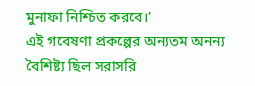মুনাফা নিশ্চিত করবে।’
এই গবেষণা প্রকল্পের অন্যতম অনন্য বৈশিষ্ট্য ছিল সরাসরি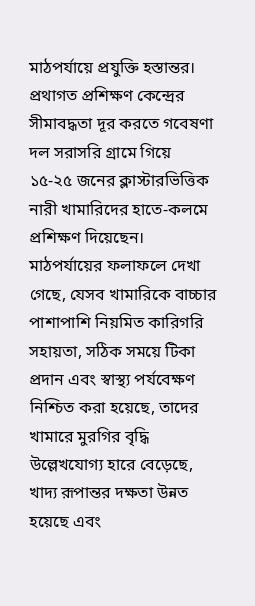মাঠপর্যায়ে প্রযুক্তি হস্তান্তর। প্রথাগত প্রশিক্ষণ কেন্দ্রের সীমাবদ্ধতা দূর করতে গবেষণা দল সরাসরি গ্রামে গিয়ে ১৫-২৫ জনের ক্লাস্টারভিত্তিক নারী খামারিদের হাতে-কলমে প্রশিক্ষণ দিয়েছেন। মাঠপর্যায়ের ফলাফলে দেখা গেছে, যেসব খামারিকে বাচ্চার পাশাপাশি নিয়মিত কারিগরি সহায়তা, সঠিক সময়ে টিকা প্রদান এবং স্বাস্থ্য পর্যবেক্ষণ নিশ্চিত করা হয়েছে, তাদের খামারে মুরগির বৃদ্ধি উল্লেখযোগ্য হারে বেড়েছে, খাদ্য রূপান্তর দক্ষতা উন্নত হয়েছে এবং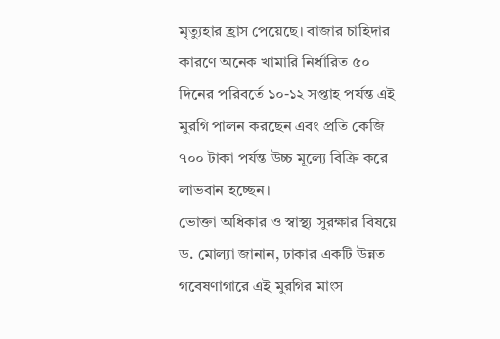মৃত্যুহার হ্রাস পেয়েছে। বাজার চাহিদার কারণে অনেক খামারি নির্ধারিত ৫০ দিনের পরিবর্তে ১০-১২ সপ্তাহ পর্যন্ত এই মুরগি পালন করছেন এবং প্রতি কেজি ৭০০ টাকা পর্যন্ত উচ্চ মূল্যে বিক্রি করে লাভবান হচ্ছেন।
ভোক্তা অধিকার ও স্বাস্থ্য সুরক্ষার বিষয়ে ড. মোল্যা জানান, ঢাকার একটি উন্নত গবেষণাগারে এই মুরগির মাংস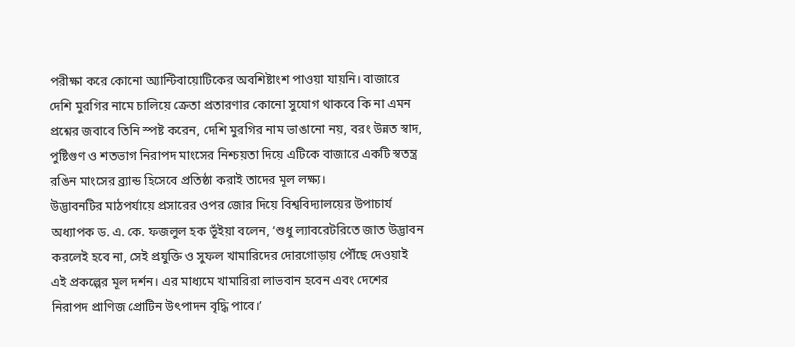পরীক্ষা করে কোনো অ্যান্টিবায়োটিকের অবশিষ্টাংশ পাওয়া যায়নি। বাজারে দেশি মুরগির নামে চালিয়ে ক্রেতা প্রতারণার কোনো সুযোগ থাকবে কি না এমন প্রশ্নের জবাবে তিনি স্পষ্ট করেন, দেশি মুরগির নাম ভাঙানো নয়, বরং উন্নত স্বাদ, পুষ্টিগুণ ও শতভাগ নিরাপদ মাংসের নিশ্চয়তা দিয়ে এটিকে বাজারে একটি স্বতন্ত্র রঙিন মাংসের ব্র্যান্ড হিসেবে প্রতিষ্ঠা করাই তাদের মূল লক্ষ্য।
উদ্ভাবনটির মাঠপর্যায়ে প্রসারের ওপর জোর দিয়ে বিশ্ববিদ্যালয়ের উপাচার্য অধ্যাপক ড. এ. কে. ফজলুল হক ভূঁইয়া বলেন, ‘শুধু ল্যাবরেটরিতে জাত উদ্ভাবন করলেই হবে না, সেই প্রযুক্তি ও সুফল খামারিদের দোরগোড়ায় পৌঁছে দেওয়াই এই প্রকল্পের মূল দর্শন। এর মাধ্যমে খামারিরা লাভবান হবেন এবং দেশের নিরাপদ প্রাণিজ প্রোটিন উৎপাদন বৃদ্ধি পাবে।’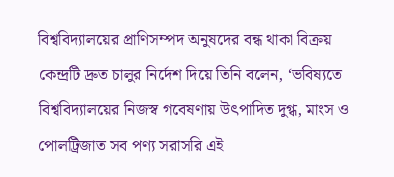বিশ্ববিদ্যালয়ের প্রাণিসম্পদ অনুষদের বন্ধ থাকা বিক্রয় কেন্দ্রটি দ্রুত চালুর নির্দেশ দিয়ে তিনি বলেন, ‘ভবিষ্যতে বিশ্ববিদ্যালয়ের নিজস্ব গবেষণায় উৎপাদিত দুগ্ধ, মাংস ও পোলট্রিজাত সব পণ্য সরাসরি এই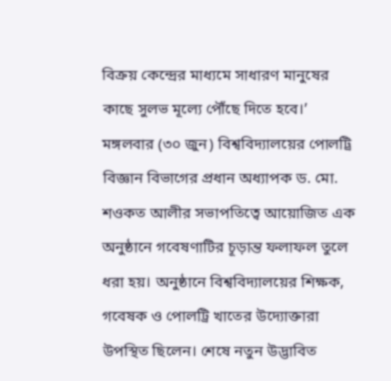বিক্রয় কেন্দ্রের মাধ্যমে সাধারণ মানুষের কাছে সুলভ মূল্যে পৌঁছে দিতে হবে।’
মঙ্গলবার (৩০ জুন) বিশ্ববিদ্যালয়ের পোলট্রি বিজ্ঞান বিভাগের প্রধান অধ্যাপক ড. মো. শওকত আলীর সভাপতিত্বে আয়োজিত এক অনুষ্ঠানে গবেষণাটির চূড়ান্ত ফলাফল তুলে ধরা হয়। অনুষ্ঠানে বিশ্ববিদ্যালয়ের শিক্ষক, গবেষক ও পোলট্রি খাতের উদ্যোক্তারা উপস্থিত ছিলেন। শেষে নতুন উদ্ভাবিত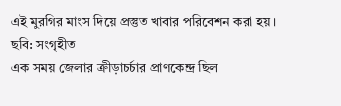এই মুরগির মাংস দিয়ে প্রস্তুত খাবার পরিবেশন করা হয়।
ছবি: সংগৃহীত
এক সময় জেলার ক্রীড়াচর্চার প্রাণকেন্দ্র ছিল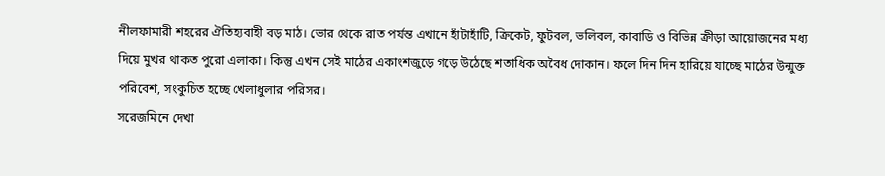নীলফামারী শহরের ঐতিহ্যবাহী বড় মাঠ। ভোর থেকে রাত পর্যন্ত এখানে হাঁটাহাঁটি, ক্রিকেট, ফুটবল, ভলিবল, কাবাডি ও বিভিন্ন ক্রীড়া আয়োজনের মধ্য দিয়ে মুখর থাকত পুরো এলাকা। কিন্তু এখন সেই মাঠের একাংশজুড়ে গড়ে উঠেছে শতাধিক অবৈধ দোকান। ফলে দিন দিন হারিয়ে যাচ্ছে মাঠের উন্মুক্ত পরিবেশ, সংকুচিত হচ্ছে খেলাধুলার পরিসর।
সরেজমিনে দেখা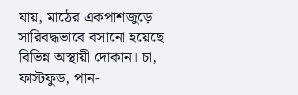যায়, মাঠের একপাশজুড়ে সারিবদ্ধভাবে বসানো হয়েছে বিভিন্ন অস্থায়ী দোকান। চা, ফাস্টফুড, পান-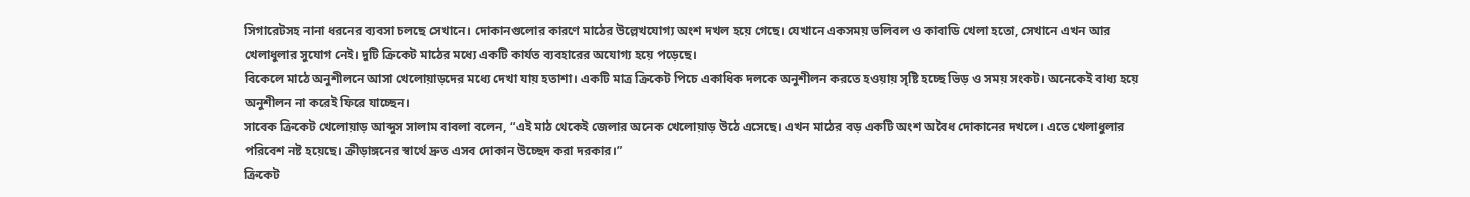সিগারেটসহ নানা ধরনের ব্যবসা চলছে সেখানে। দোকানগুলোর কারণে মাঠের উল্লেখযোগ্য অংশ দখল হয়ে গেছে। যেখানে একসময় ভলিবল ও কাবাডি খেলা হতো, সেখানে এখন আর খেলাধুলার সুযোগ নেই। দুটি ক্রিকেট মাঠের মধ্যে একটি কার্যত ব্যবহারের অযোগ্য হয়ে পড়েছে।
বিকেলে মাঠে অনুশীলনে আসা খেলোয়াড়দের মধ্যে দেখা যায় হতাশা। একটি মাত্র ক্রিকেট পিচে একাধিক দলকে অনুশীলন করতে হওয়ায় সৃষ্টি হচ্ছে ভিড় ও সময় সংকট। অনেকেই বাধ্য হয়ে অনুশীলন না করেই ফিরে যাচ্ছেন।
সাবেক ক্রিকেট খেলোয়াড় আব্দুস সালাম বাবলা বলেন, “এই মাঠ থেকেই জেলার অনেক খেলোয়াড় উঠে এসেছে। এখন মাঠের বড় একটি অংশ অবৈধ দোকানের দখলে। এতে খেলাধুলার পরিবেশ নষ্ট হয়েছে। ক্রীড়াঙ্গনের স্বার্থে দ্রুত এসব দোকান উচ্ছেদ করা দরকার।”
ক্রিকেট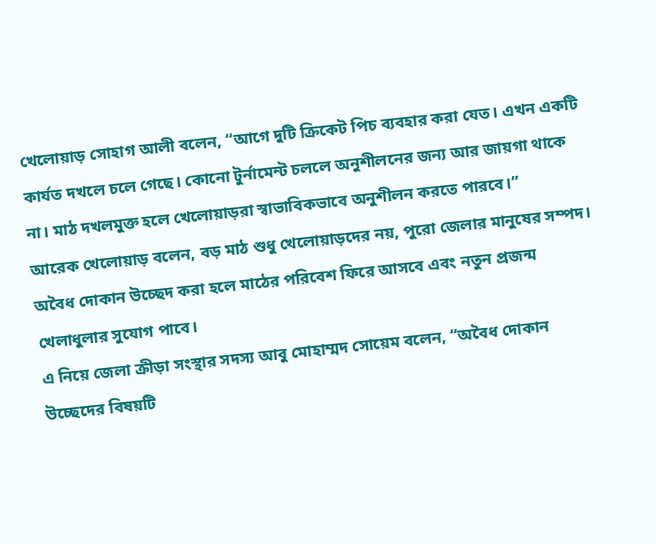খেলোয়াড় সোহাগ আলী বলেন, “আগে দুটি ক্রিকেট পিচ ব্যবহার করা যেত। এখন একটি কার্যত দখলে চলে গেছে। কোনো টুর্নামেন্ট চললে অনুশীলনের জন্য আর জায়গা থাকে না। মাঠ দখলমুক্ত হলে খেলোয়াড়রা স্বাভাবিকভাবে অনুশীলন করতে পারবে।”
আরেক খেলোয়াড় বলেন, বড় মাঠ শুধু খেলোয়াড়দের নয়, পুরো জেলার মানুষের সম্পদ। অবৈধ দোকান উচ্ছেদ করা হলে মাঠের পরিবেশ ফিরে আসবে এবং নতুন প্রজন্ম খেলাধুলার সুযোগ পাবে।
এ নিয়ে জেলা ক্রীড়া সংস্থার সদস্য আবু মোহাম্মদ সোয়েম বলেন, “অবৈধ দোকান উচ্ছেদের বিষয়টি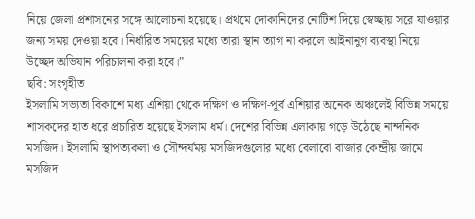নিয়ে জেলা প্রশাসনের সঙ্গে আলোচনা হয়েছে। প্রথমে দোকানিদের নোটিশ দিয়ে স্বেচ্ছায় সরে যাওয়ার জন্য সময় দেওয়া হবে। নির্ধারিত সময়ের মধ্যে তারা স্থান ত্যাগ না করলে আইনানুগ ব্যবস্থা নিয়ে উচ্ছেদ অভিযান পরিচালনা করা হবে।”
ছবি: সংগৃহীত
ইসলামি সভ্যতা বিকাশে মধ্য এশিয়া থেকে দক্ষিণ ও দক্ষিণ-পূর্ব এশিয়ার অনেক অঞ্চলেই বিভিন্ন সময়ে শাসকদের হাত ধরে প্রচারিত হয়েছে ইসলাম ধর্ম। দেশের বিভিন্ন এলাকায় গড়ে উঠেছে নান্দনিক মসজিদ। ইসলামি স্থাপত্যকলা ও সৌন্দর্যময় মসজিদগুলোর মধ্যে বেলাবো বাজার কেন্দ্রীয় জামে মসজিদ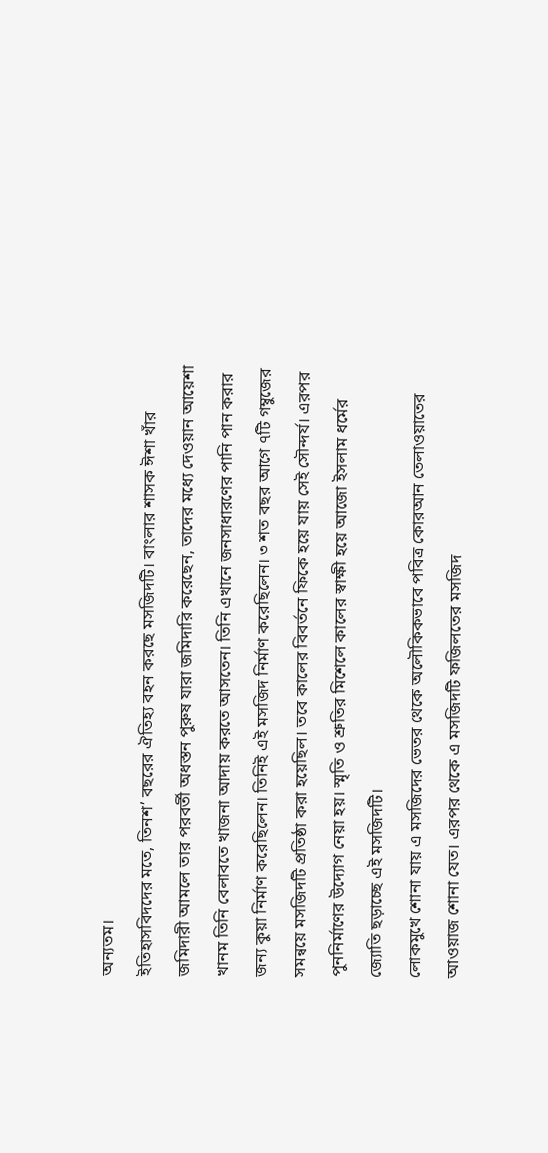অন্যতম।
ইতিহাসবিদদের মতে, তিনশ’ বছরের ঐতিহ্য বহন করছে মসজিদটি। বাংলার শাসক ঈশা খাঁর জমিদারী আমলে তার পরবর্তী অধস্তন পুরুষ যারা জমিদারি করেছেন, তাদের মধ্যে দেওয়ান আয়েশা খানম তিনি বেলাবতে খাজনা আদায় করতে আসতেন। তিনি এখানে জনসাধারণের পানি পান করার জন্য কুয়া নির্মাণ করেছিলেন। তিনিই এই মসজিদ নির্মাণ করেছিলেন। ৩ শত বছর আগে ৭টি গম্বুজের সমন্বয়ে মসজিদটি প্রতিষ্ঠা করা হয়েছিল। তবে কালের বিবর্তনে ফিকে হয়ে যায় সেই সৌন্দর্য। এরপর পুননির্মাণের উদ্যোগ নেয়া হয়। স্মৃতি ও শ্রুতির মিশেলে কালের স্বাক্ষী হয়ে আজো ইসলাম ধর্মের জ্যোতি ছড়াচ্ছে এই মসজিদটি।
লোকমুখে শোনা যায় এ মসজিদের ভেতর থেকে অলৌকিকভাবে পবিত্র কোরআন তেলাওয়াতের আওয়াজ শোনা যেত। এরপর থেকে এ মসজিদটি ফজিলতের মসজিদ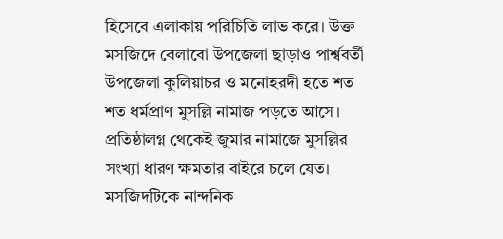হিসেবে এলাকায় পরিচিতি লাভ করে। উক্ত মসজিদে বেলাবো উপজেলা ছাড়াও পার্শ্ববর্তী উপজেলা কুলিয়াচর ও মনোহরদী হতে শত শত ধর্মপ্রাণ মুসল্লি নামাজ পড়তে আসে।
প্রতিষ্ঠালগ্ন থেকেই জুমার নামাজে মুসল্লির সংখ্যা ধারণ ক্ষমতার বাইরে চলে যেত। মসজিদটিকে নান্দনিক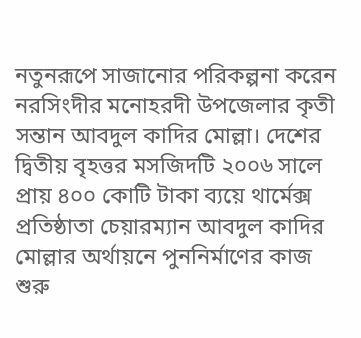নতুনরূপে সাজানোর পরিকল্পনা করেন নরসিংদীর মনোহরদী উপজেলার কৃতী সন্তান আবদুল কাদির মোল্লা। দেশের দ্বিতীয় বৃহত্তর মসজিদটি ২০০৬ সালে প্রায় ৪০০ কোটি টাকা ব্যয়ে থার্মেক্স প্রতিষ্ঠাতা চেয়ারম্যান আবদুল কাদির মোল্লার অর্থায়নে পুননির্মাণের কাজ শুরু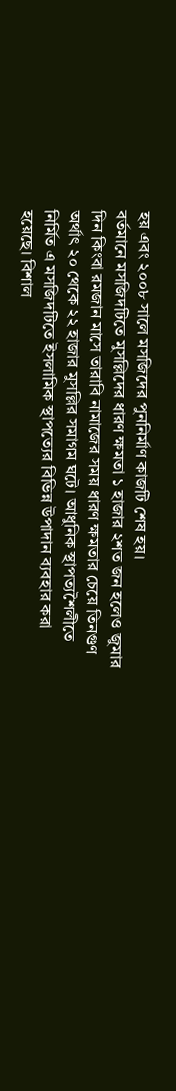হয় এবং ২০০৮ সালে মসজিদের পুননির্মাণ কাজটি শেষ হয়।
বর্তমানে মসজিদটিতে মুসল্লিদের ধারণ ক্ষমতা ১ হাজার ২শত জন হলেও জুমার দিন কিংবা রমজান মাসে তারাবি নামাজের সময় ধারণ ক্ষমতার চেয়ে তিনগুণ অর্থাৎ ২০ থেকে ২২ হাজার মুসল্লির সমাগম ঘটে। আধুনিক স্থাপত্যশৈলীতে নির্মিত এ মসজিদটিতে ইসলামিক স্থাপত্যের বিভিন্ন উপাদান ব্যবহার করা হয়েছে। বিশাল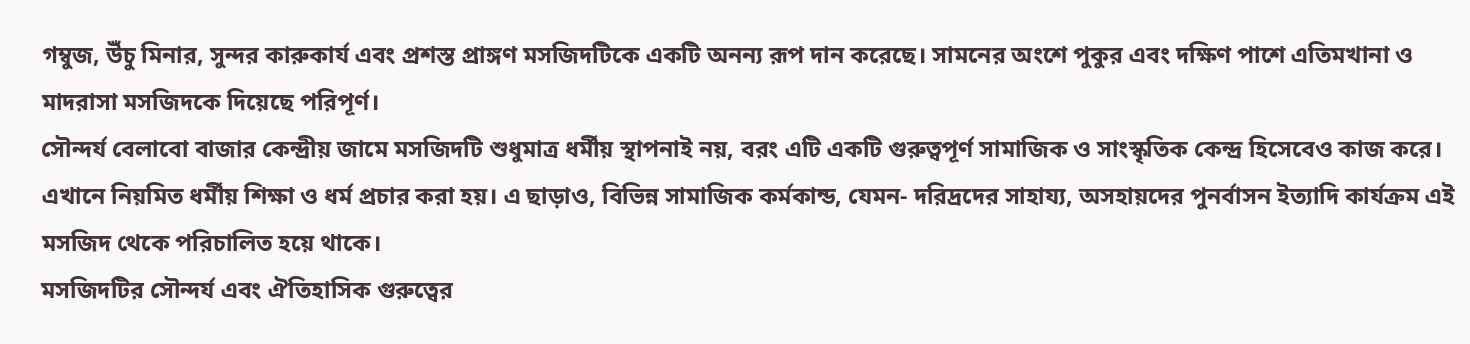গম্বুজ, উঁচু মিনার, সুন্দর কারুকার্য এবং প্রশস্ত প্রাঙ্গণ মসজিদটিকে একটি অনন্য রূপ দান করেছে। সামনের অংশে পুকুর এবং দক্ষিণ পাশে এতিমখানা ও মাদরাসা মসজিদকে দিয়েছে পরিপূর্ণ।
সৌন্দর্য বেলাবো বাজার কেন্দ্রীয় জামে মসজিদটি শুধুমাত্র ধর্মীয় স্থাপনাই নয়, বরং এটি একটি গুরুত্বপূর্ণ সামাজিক ও সাংস্কৃতিক কেন্দ্র হিসেবেও কাজ করে। এখানে নিয়মিত ধর্মীয় শিক্ষা ও ধর্ম প্রচার করা হয়। এ ছাড়াও, বিভিন্ন সামাজিক কর্মকান্ড, যেমন- দরিদ্রদের সাহায্য, অসহায়দের পুনর্বাসন ইত্যাদি কার্যক্রম এই মসজিদ থেকে পরিচালিত হয়ে থাকে।
মসজিদটির সৌন্দর্য এবং ঐতিহাসিক গুরুত্বের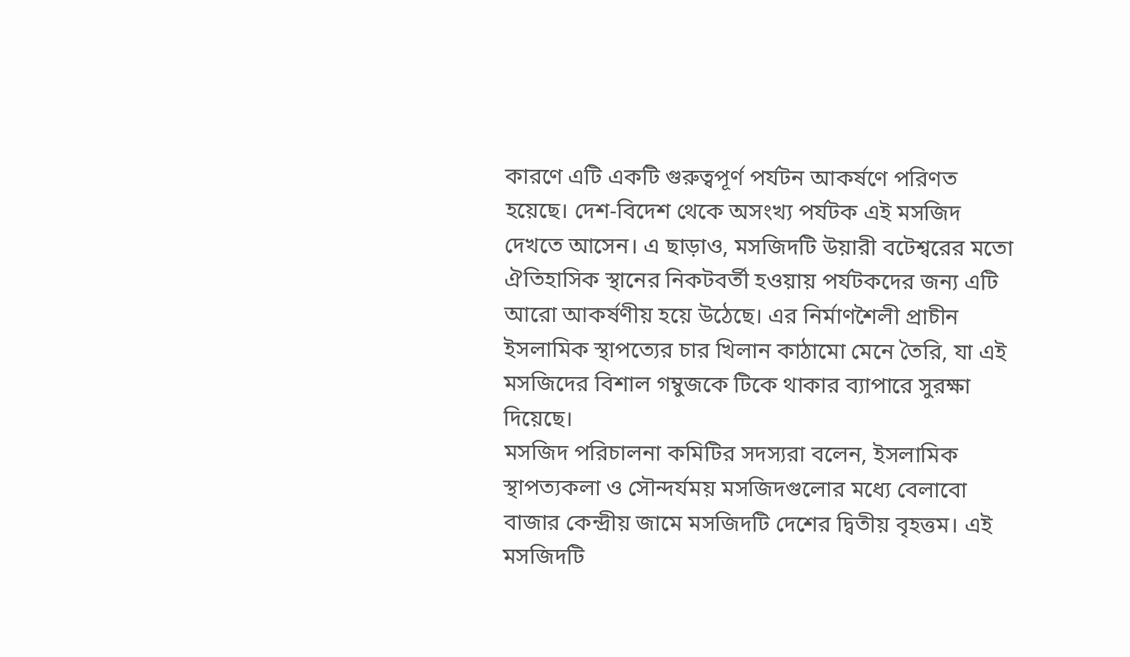কারণে এটি একটি গুরুত্বপূর্ণ পর্যটন আকর্ষণে পরিণত হয়েছে। দেশ-বিদেশ থেকে অসংখ্য পর্যটক এই মসজিদ দেখতে আসেন। এ ছাড়াও, মসজিদটি উয়ারী বটেশ্বরের মতো ঐতিহাসিক স্থানের নিকটবর্তী হওয়ায় পর্যটকদের জন্য এটি আরো আকর্ষণীয় হয়ে উঠেছে। এর নির্মাণশৈলী প্রাচীন ইসলামিক স্থাপত্যের চার খিলান কাঠামো মেনে তৈরি, যা এই মসজিদের বিশাল গম্বুজকে টিকে থাকার ব্যাপারে সুরক্ষা দিয়েছে।
মসজিদ পরিচালনা কমিটির সদস্যরা বলেন, ইসলামিক স্থাপত্যকলা ও সৌন্দর্যময় মসজিদগুলোর মধ্যে বেলাবো বাজার কেন্দ্রীয় জামে মসজিদটি দেশের দ্বিতীয় বৃহত্তম। এই মসজিদটি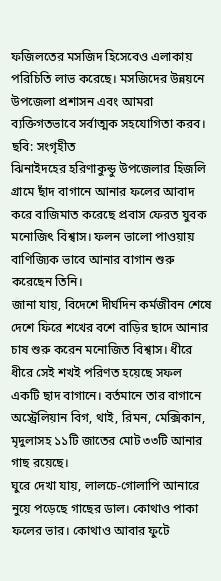ফজিলতের মসজিদ হিসেবেও এলাকায় পরিচিতি লাভ করেছে। মসজিদের উন্নয়নে উপজেলা প্রশাসন এবং আমরা ব্যক্তিগতভাবে সর্বাত্মক সহযোগিতা করব।
ছবি: সংগৃহীত
ঝিনাইদহের হরিণাকুন্ডু উপজেলার হিজলি গ্রামে ছাঁদ বাগানে আনার ফলের আবাদ করে বাজিমাত করেছে প্রবাস ফেরত যুবক মনোজিৎ বিশ্বাস। ফলন ভালো পাওয়ায় বাণিজ্যিক ভাবে আনার বাগান শুরু করেছেন তিনি।
জানা যায়, বিদেশে দীর্ঘদিন কর্মজীবন শেষে দেশে ফিরে শখের বশে বাড়ির ছাদে আনার চাষ শুরু করেন মনোজিত বিশ্বাস। ধীরে ধীরে সেই শখই পরিণত হয়েছে সফল একটি ছাদ বাগানে। বর্তমানে তার বাগানে অস্ট্রেলিয়ান বিগ, থাই, রিমন, মেক্সিকান, মৃদুলাসহ ১১টি জাতের মোট ৩৩টি আনার গাছ রয়েছে।
ঘুরে দেখা যায়, লালচে-গোলাপি আনারে নুয়ে পড়েছে গাছের ডাল। কোথাও পাকা ফলের ভার। কোথাও আবার ফুটে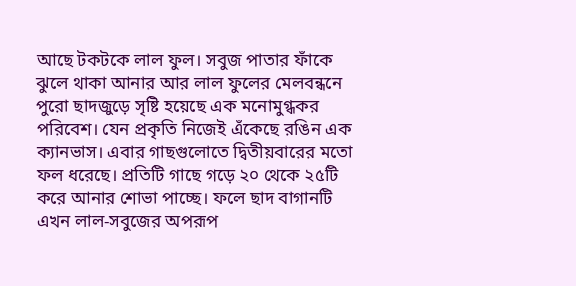আছে টকটকে লাল ফুল। সবুজ পাতার ফাঁকে ঝুলে থাকা আনার আর লাল ফুলের মেলবন্ধনে পুরো ছাদজুড়ে সৃষ্টি হয়েছে এক মনোমুগ্ধকর পরিবেশ। যেন প্রকৃতি নিজেই এঁকেছে রঙিন এক ক্যানভাস। এবার গাছগুলোতে দ্বিতীয়বারের মতো ফল ধরেছে। প্রতিটি গাছে গড়ে ২০ থেকে ২৫টি করে আনার শোভা পাচ্ছে। ফলে ছাদ বাগানটি এখন লাল-সবুজের অপরূপ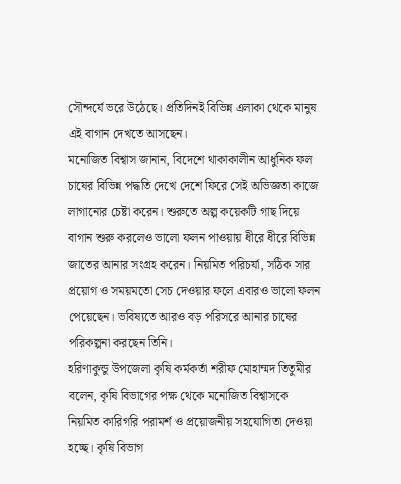সৌন্দর্যে ভরে উঠেছে। প্রতিদিনই বিভিন্ন এলাকা থেকে মানুষ এই বাগান দেখতে আসছেন।
মনোজিত বিশ্বাস জানান, বিদেশে থাকাকালীন আধুনিক ফল চাষের বিভিন্ন পদ্ধতি দেখে দেশে ফিরে সেই অভিজ্ঞতা কাজে লাগানোর চেষ্টা করেন। শুরুতে অল্প কয়েকটি গাছ দিয়ে বাগান শুরু করলেও ভালো ফলন পাওয়ায় ধীরে ধীরে বিভিন্ন জাতের আনার সংগ্রহ করেন। নিয়মিত পরিচর্যা, সঠিক সার প্রয়োগ ও সময়মতো সেচ দেওয়ার ফলে এবারও ভালো ফলন পেয়েছেন। ভবিষ্যতে আরও বড় পরিসরে আনার চাষের পরিকল্পনা করছেন তিনি।
হরিণাকুন্ডু উপজেলা কৃষি কর্মকর্তা শরীফ মোহাম্মদ তিতুমীর বলেন, কৃষি বিভাগের পক্ষ থেকে মনোজিত বিশ্বাসকে নিয়মিত কারিগরি পরামর্শ ও প্রয়োজনীয় সহযোগিতা দেওয়া হচ্ছে। কৃষি বিভাগ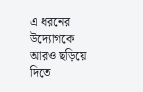এ ধরনের উদ্যোগকে আরও ছড়িয়ে দিতে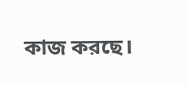কাজ করছে।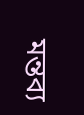মন্তব্য